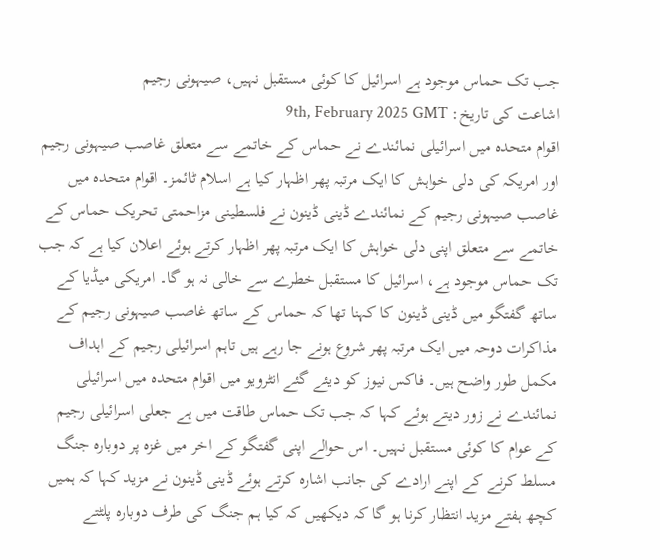جب تک حماس موجود ہے اسرائیل کا کوئی مستقبل نہیں، صیہونی رجیم
اشاعت کی تاریخ: 9th, February 2025 GMT
اقوام متحدہ میں اسرائیلی نمائندے نے حماس کے خاتمے سے متعلق غاصب صیہونی رجیم اور امریکہ کی دلی خواہش کا ایک مرتبہ پھر اظہار کیا ہے اسلام ٹائمز۔ اقوام متحدہ میں غاصب صیہونی رجیم کے نمائندے ڈینی ڈینون نے فلسطینی مزاحمتی تحریک حماس کے خاتمے سے متعلق اپنی دلی خواہش کا ایک مرتبہ پھر اظہار کرتے ہوئے اعلان کیا ہے کہ جب تک حماس موجود ہے، اسرائیل کا مستقبل خطرے سے خالی نہ ہو گا۔ امریکی میڈیا کے ساتھ گفتگو میں ڈینی ڈینون کا کہنا تھا کہ حماس کے ساتھ غاصب صیہونی رجیم کے مذاکرات دوحہ میں ایک مرتبہ پھر شروع ہونے جا رہے ہیں تاہم اسرائیلی رجیم کے اہداف مکمل طور واضح ہیں۔ فاکس نیوز کو دیئے گئے انٹرویو میں اقوام متحدہ میں اسرائیلی نمائندے نے زور دیتے ہوئے کہا کہ جب تک حماس طاقت میں ہے جعلی اسرائیلی رجیم کے عوام کا کوئی مستقبل نہیں۔ اس حوالے اپنی گفتگو کے اخر میں غزہ پر دوبارہ جنگ مسلط کرنے کے اپنے ارادے کی جانب اشارہ کرتے ہوئے ڈینی ڈینون نے مزید کہا کہ ہمیں کچھ ہفتے مزید انتظار کرنا ہو گا کہ دیکھیں کہ کیا ہم جنگ کی طرف دوبارہ پلٹتے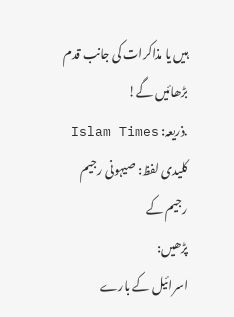ہیں یا مذاکرات کی جانب قدم بڑھائیں گے!
.ذریعہ: Islam Times
کلیدی لفظ: صیہونی رجیم رجیم کے
پڑھیں:
اسرائیل کے بارے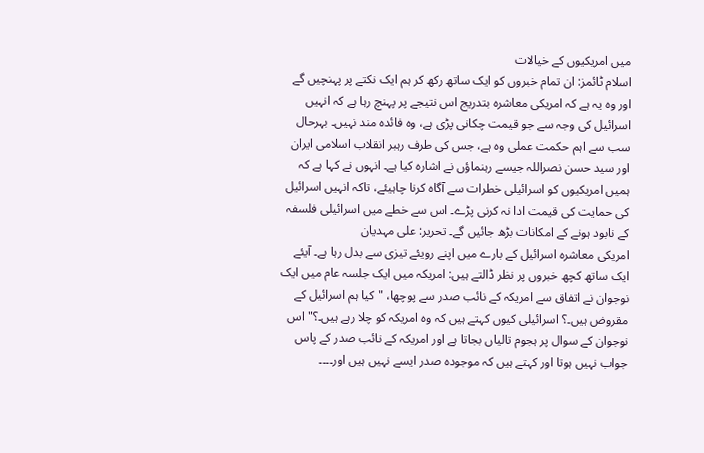میں امریکیوں کے خیالات
اسلام ٹائمز: ان تمام خبروں کو ایک ساتھ رکھ کر ہم ایک نکتے پر پہنچیں گے اور وہ یہ ہے کہ امریکی معاشرہ بتدریج اس نتیجے پر پہنچ رہا ہے کہ انہیں اسرائیل کی وجہ سے جو قیمت چکانی پڑی ہے، وہ فائدہ مند نہیں۔ بہرحال سب سے اہم حکمت عملی وہ ہے، جس کی طرف رہبر انقلاب اسلامی ایران اور سید حسن نصراللہ جیسے رہنماؤں نے اشارہ کیا ہے۔ انہوں نے کہا ہے کہ ہمیں امریکیوں کو اسرائیلی خطرات سے آگاہ کرنا چاہیئے، تاکہ انہیں اسرائیل کی حمایت کی قیمت ادا نہ کرنی پڑے۔ اس سے خطے میں اسرائیلی فلسفہ کے نابود ہونے کے امکانات بڑھ جائیں گے۔ تحریر: علی مہدیان
امریکی معاشرہ اسرائیل کے بارے میں اپنے رویئے تیزی سے بدل رہا ہے۔ آیئے ایک ساتھ کچھ خبروں پر نظر ڈالتے ہیں: امریکہ میں ایک جلسہ عام میں ایک نوجوان نے اتفاق سے امریکہ کے نائب صدر سے پوچھا، "کیا ہم اسرائیل کے مقروض ہیں۔؟ اسرائیلی کیوں کہتے ہیں کہ وہ امریکہ کو چلا رہے ہیں۔؟" اس نوجوان کے سوال پر ہجوم تالیاں بجاتا ہے اور امریکہ کے نائب صدر کے پاس جواب نہیں ہوتا اور کہتے ہیں کہ موجودہ صدر ایسے نہیں ہیں اور۔۔۔۔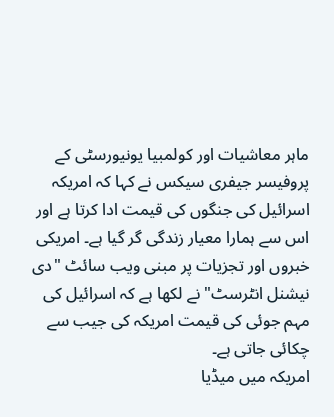ماہر معاشیات اور کولمبیا یونیورسٹی کے پروفیسر جیفری سیکس نے کہا کہ امریکہ اسرائیل کی جنگوں کی قیمت ادا کرتا ہے اور اس سے ہمارا معیار زندگی گر گیا ہے۔ امریکی خبروں اور تجزیات پر مبنی ویب سائٹ "دی نیشنل انٹرسٹ" نے لکھا ہے کہ اسرائیل کی مہم جوئی کی قیمت امریکہ کی جیب سے چکائی جاتی ہے۔
امریکہ میں میڈیا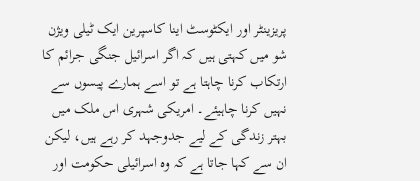پریزینٹر اور ایکٹوسٹ اینا کاسپرین ایک ٹیلی ویژن شو میں کہتی ہیں کہ اگر اسرائیل جنگی جرائم کا ارتکاب کرنا چاہتا ہے تو اسے ہمارے پیسوں سے نہیں کرنا چاہیئے۔ امریکی شہری اس ملک میں بہتر زندگی کے لیے جدوجہد کر رہے ہیں، لیکن ان سے کہا جاتا ہے کہ وہ اسرائیلی حکومت اور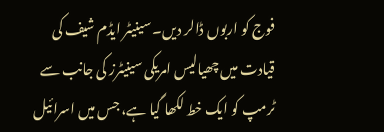فوج کو اربوں ڈالر دیں۔ سینیٹر ایڈم شیف کی قیادت میں چھیالیس امریکی سینیٹرز کی جانب سے ٹرمپ کو ایک خط لکھا گیا ہے، جس میں اسرائیل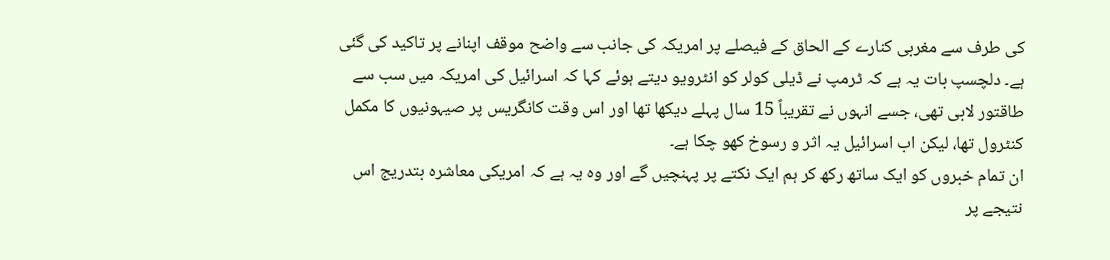کی طرف سے مغربی کنارے کے الحاق کے فیصلے پر امریکہ کی جانب سے واضح موقف اپنانے پر تاکید کی گئی ہے۔ دلچسپ بات یہ ہے کہ ٹرمپ نے ڈیلی کولر کو انٹرویو دیتے ہوئے کہا کہ اسرائیل کی امریکہ میں سب سے طاقتور لابی تھی، جسے انہوں نے تقریباً 15 سال پہلے دیکھا تھا اور اس وقت کانگریس پر صیہونیوں کا مکمل کنٹرول تھا، لیکن اب اسرائیل یہ اثر و رسوخ کھو چکا ہے۔
ان تمام خبروں کو ایک ساتھ رکھ کر ہم ایک نکتے پر پہنچیں گے اور وہ یہ ہے کہ امریکی معاشرہ بتدریج اس نتیجے پر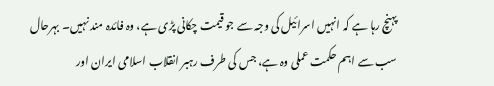پہنچ رہا ہے کہ انہیں اسرائیل کی وجہ سے جو قیمت چکانی پڑی ہے، وہ فائدہ مند نہیں۔ بہرحال سب سے اہم حکمت عملی وہ ہے، جس کی طرف رہبر انقلاب اسلامی ایران اور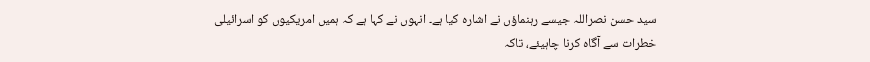سید حسن نصراللہ جیسے رہنماؤں نے اشارہ کیا ہے۔ انہوں نے کہا ہے کہ ہمیں امریکیوں کو اسرائیلی خطرات سے آگاہ کرنا چاہیئے، تاکہ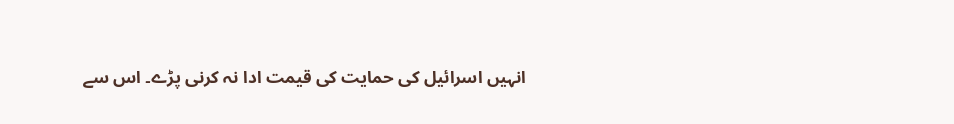انہیں اسرائیل کی حمایت کی قیمت ادا نہ کرنی پڑے۔ اس سے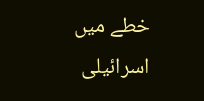خطے میں اسرائیلی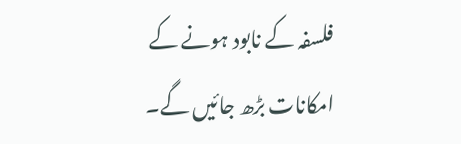فلسفہ کے نابود ہونے کے امکانات بڑھ جائیں گے۔